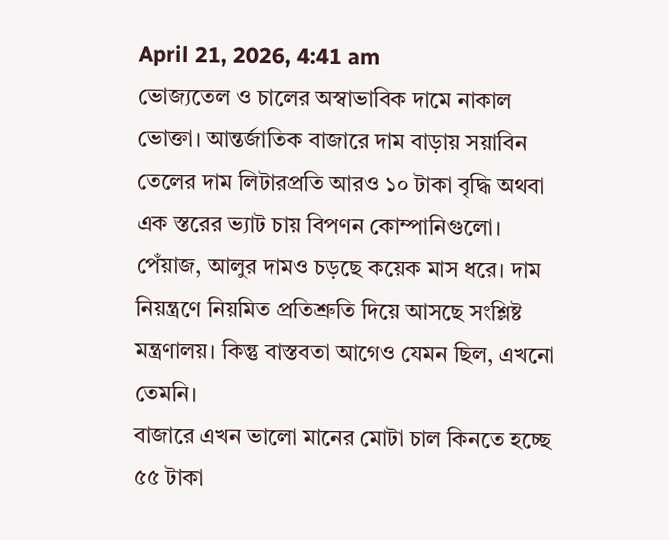April 21, 2026, 4:41 am
ভোজ্যতেল ও চালের অস্বাভাবিক দামে নাকাল ভোক্তা। আন্তর্জাতিক বাজারে দাম বাড়ায় সয়াবিন তেলের দাম লিটারপ্রতি আরও ১০ টাকা বৃদ্ধি অথবা এক স্তরের ভ্যাট চায় বিপণন কোম্পানিগুলো। পেঁয়াজ, আলুর দামও চড়ছে কয়েক মাস ধরে। দাম নিয়ন্ত্রণে নিয়মিত প্রতিশ্রুতি দিয়ে আসছে সংশ্লিষ্ট মন্ত্রণালয়। কিন্তু বাস্তবতা আগেও যেমন ছিল, এখনো তেমনি।
বাজারে এখন ভালো মানের মোটা চাল কিনতে হচ্ছে ৫৫ টাকা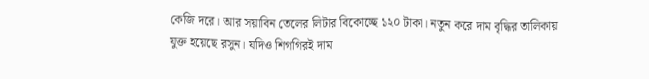কেজি দরে। আর সয়াবিন তেলের লিটার বিকোচ্ছে ১২০ টাকা। নতুন করে দাম বৃদ্ধির তালিকায় যুক্ত হয়েছে রসুন। যদিও শিগগিরই দাম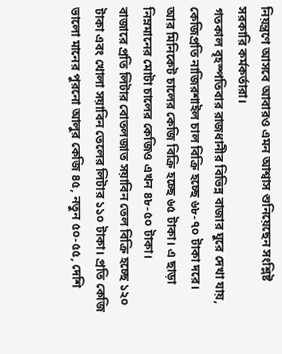নিয়ন্ত্রণে আসবে আবারও এমন আশ্বাস শুনিয়েছেন সংশ্লিষ্ট সরকারি কর্মকর্তারা।
গতকাল বৃহস্পতিবার রাজধানীর বিভিন্ন বাজার ঘুরে দেখা যায়, কেজিপ্রতি নাজিরশাইল চাল বিক্রি হচ্ছে ৬৮-৭০ টাকা দরে। আর মিনিকেট চালের কেজি বিক্রি হচ্ছে ৬৫ টাকা। এ ছাড়া নিম্নমানের মোটা চালের কেজিও এখন ৪৮-৫০ টাকা।
বাজারে প্রতি লিটার বোতলজাত সয়াবিন তেল বিক্রি হচ্ছে ১২০ টাকা এবং খোলা সয়াবিন তেলের লিটার ১১০ টাকা। প্রতি কেজি ভালো মানের পুরনো আলুর কেজি ৪৫, নতুন ৫০-৫৫, দেশি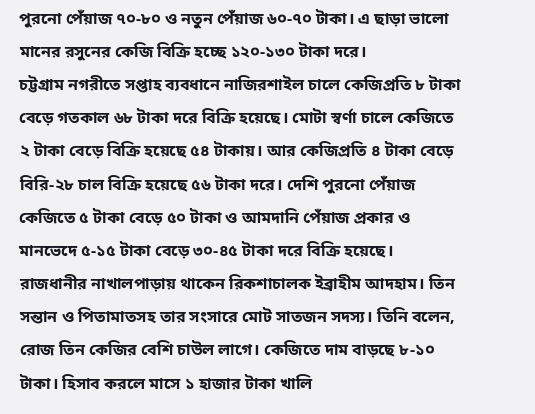পুরনো পেঁয়াজ ৭০-৮০ ও নতুন পেঁয়াজ ৬০-৭০ টাকা। এ ছাড়া ভালো মানের রসুনের কেজি বিক্রি হচ্ছে ১২০-১৩০ টাকা দরে।
চট্টগ্রাম নগরীতে সপ্তাহ ব্যবধানে নাজিরশাইল চালে কেজিপ্রতি ৮ টাকা বেড়ে গতকাল ৬৮ টাকা দরে বিক্রি হয়েছে। মোটা স্বর্ণা চালে কেজিতে ২ টাকা বেড়ে বিক্রি হয়েছে ৫৪ টাকায়। আর কেজিপ্রতি ৪ টাকা বেড়ে বিরি-২৮ চাল বিক্রি হয়েছে ৫৬ টাকা দরে। দেশি পুরনো পেঁয়াজ কেজিতে ৫ টাকা বেড়ে ৫০ টাকা ও আমদানি পেঁয়াজ প্রকার ও মানভেদে ৫-১৫ টাকা বেড়ে ৩০-৪৫ টাকা দরে বিক্রি হয়েছে।
রাজধানীর নাখালপাড়ায় থাকেন রিকশাচালক ইব্রাহীম আদহাম। তিন সন্তান ও পিতামাতসহ তার সংসারে মোট সাতজন সদস্য। তিনি বলেন, রোজ তিন কেজির বেশি চাউল লাগে। কেজিতে দাম বাড়ছে ৮-১০ টাকা। হিসাব করলে মাসে ১ হাজার টাকা খালি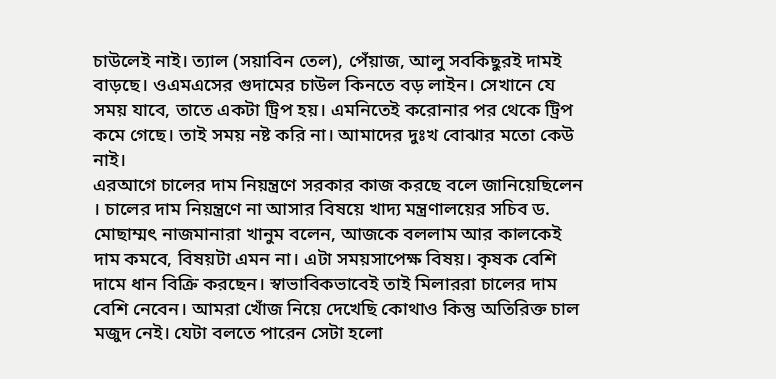চাউলেই নাই। ত্যাল (সয়াবিন তেল), পেঁয়াজ, আলু সবকিছুরই দামই বাড়ছে। ওএমএসের গুদামের চাউল কিনতে বড় লাইন। সেখানে যে সময় যাবে, তাতে একটা ট্রিপ হয়। এমনিতেই করোনার পর থেকে ট্রিপ কমে গেছে। তাই সময় নষ্ট করি না। আমাদের দুঃখ বোঝার মতো কেউ নাই।
এরআগে চালের দাম নিয়ন্ত্রণে সরকার কাজ করছে বলে জানিয়েছিলেন । চালের দাম নিয়ন্ত্রণে না আসার বিষয়ে খাদ্য মন্ত্রণালয়ের সচিব ড. মোছাম্মৎ নাজমানারা খানুম বলেন, আজকে বললাম আর কালকেই দাম কমবে, বিষয়টা এমন না। এটা সময়সাপেক্ষ বিষয়। কৃষক বেশি দামে ধান বিক্রি করছেন। স্বাভাবিকভাবেই তাই মিলাররা চালের দাম বেশি নেবেন। আমরা খোঁজ নিয়ে দেখেছি কোথাও কিন্তু অতিরিক্ত চাল মজুদ নেই। যেটা বলতে পারেন সেটা হলো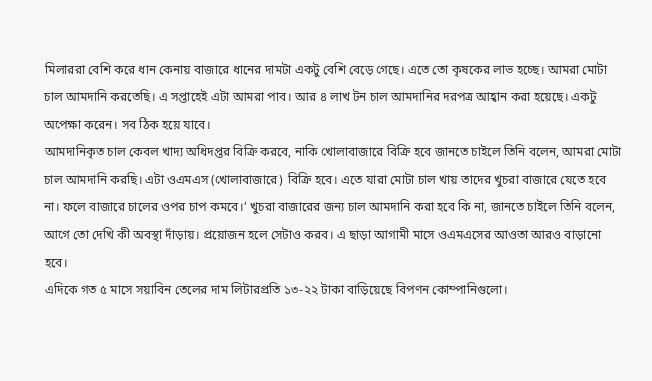মিলাররা বেশি করে ধান কেনায় বাজারে ধানের দামটা একটু বেশি বেড়ে গেছে। এতে তো কৃষকের লাভ হচ্ছে। আমরা মোটা চাল আমদানি করতেছি। এ সপ্তাহেই এটা আমরা পাব। আর ৪ লাখ টন চাল আমদানির দরপত্র আহ্বান করা হয়েছে। একটু অপেক্ষা করেন। সব ঠিক হয়ে যাবে।
আমদানিকৃত চাল কেবল খাদ্য অধিদপ্তর বিক্রি করবে, নাকি খোলাবাজারে বিক্রি হবে জানতে চাইলে তিনি বলেন, আমরা মোটা চাল আমদানি করছি। এটা ওএমএস (খোলাবাজারে) বিক্রি হবে। এতে যারা মোটা চাল খায় তাদের খুচরা বাজারে যেতে হবে না। ফলে বাজারে চালের ওপর চাপ কমবে।’ খুচরা বাজারের জন্য চাল আমদানি করা হবে কি না, জানতে চাইলে তিনি বলেন, আগে তো দেখি কী অবস্থা দাঁড়ায়। প্রয়োজন হলে সেটাও করব। এ ছাড়া আগামী মাসে ওএমএসের আওতা আরও বাড়ানো হবে।
এদিকে গত ৫ মাসে সয়াবিন তেলের দাম লিটারপ্রতি ১৩-২২ টাকা বাড়িয়েছে বিপণন কোম্পানিগুলো।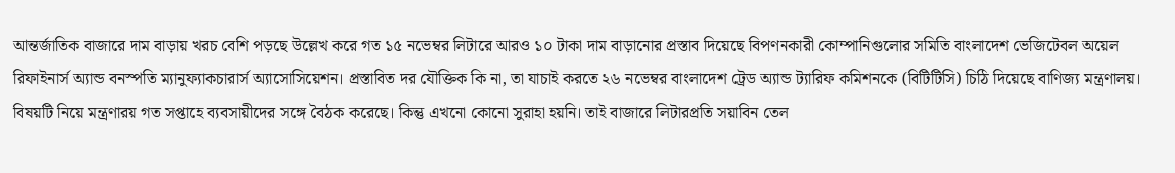আন্তর্জাতিক বাজারে দাম বাড়ায় খরচ বেশি পড়ছে উল্লেখ করে গত ১৫ নভেম্বর লিটারে আরও ১০ টাকা দাম বাড়ানোর প্রস্তাব দিয়েছে বিপণনকারী কোম্পানিগুলোর সমিতি বাংলাদেশ ভেজিটেবল অয়েল রিফাইনার্স অ্যান্ড বনস্পতি ম্যানুফ্যাকচারার্স অ্যাসোসিয়েশন। প্রস্তাবিত দর যৌক্তিক কি না, তা যাচাই করতে ২৬ নভেম্বর বাংলাদেশ ট্রেড অ্যান্ড ট্যারিফ কমিশনকে (বিটিটিসি) চিঠি দিয়েছে বাণিজ্য মন্ত্রণালয়। বিষয়টি নিয়ে মন্ত্রণারয় গত সপ্তাহে ব্যবসায়ীদের সঙ্গে বৈঠক করেছে। কিন্তু এখনো কোনো সুরাহা হয়নি। তাই বাজারে লিটারপ্রতি সয়াবিন তেল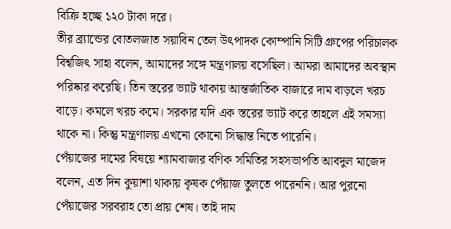বিক্রি হচ্ছে ১২০ টাকা দরে।
তীর ব্র্যান্ডের বোতলজাত সয়াবিন তেল উৎপাদক কোম্পানি সিটি গ্রুপের পরিচালক বিশ্বজিৎ সাহা বলেন, আমাদের সঙ্গে মন্ত্রণালয় বসেছিল। আমরা আমাদের অবস্থান পরিষ্কার করেছি। তিন স্তরের ভ্যাট থাকায় আন্তর্জাতিক বাজারে দাম বাড়লে খরচ বাড়ে। কমলে খরচ কমে। সরকার যদি এক স্তরের ভ্যাট করে তাহলে এই সমস্যা থাকে না। কিন্তু মন্ত্রণালয় এখনো কোনো সিদ্ধান্ত নিতে পারেনি।
পেঁয়াজের দামের বিষয়ে শ্যামবাজার বণিক সমিতির সহসভাপতি আবদুল মাজেদ বলেন, এত দিন কুয়াশা থাকায় কৃষক পেঁয়াজ তুলতে পারেননি। আর পুরনো পেঁয়াজের সরবরাহ তো প্রায় শেষ। তাই দাম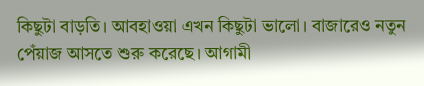কিছুটা বাড়তি। আবহাওয়া এখন কিছুটা ভালো। বাজারেও নতুন পেঁয়াজ আসতে শুরু করেছে। আগামী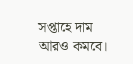সপ্তাহে দাম আরও কমবে।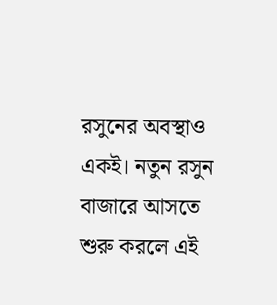রসুনের অবস্থাও একই। নতুন রসুন বাজারে আসতে শুরু করলে এই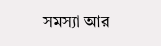সমস্যা আর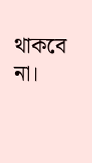থাকবে না।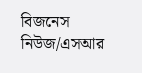বিজনেস নিউজ/এসআর